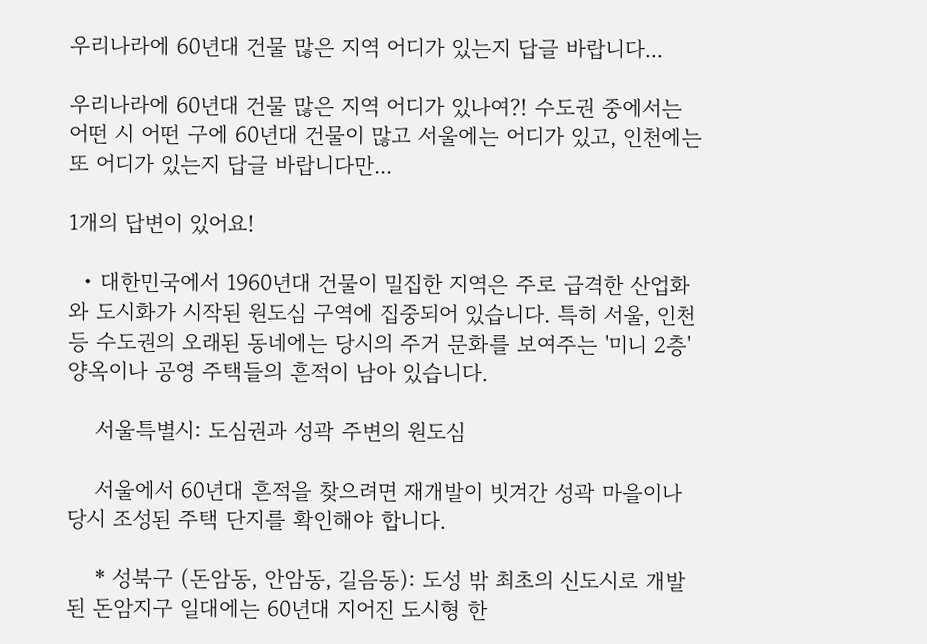우리나라에 60년대 건물 많은 지역 어디가 있는지 답글 바랍니다...

우리나라에 60년대 건물 많은 지역 어디가 있나여?! 수도권 중에서는 어떤 시 어떤 구에 60년대 건물이 많고 서울에는 어디가 있고, 인천에는 또 어디가 있는지 답글 바랍니다만...

1개의 답변이 있어요!

  • 대한민국에서 1960년대 건물이 밀집한 지역은 주로 급격한 산업화와 도시화가 시작된 원도심 구역에 집중되어 있습니다. 특히 서울, 인천 등 수도권의 오래된 동네에는 당시의 주거 문화를 보여주는 '미니 2층' 양옥이나 공영 주택들의 흔적이 남아 있습니다.

    서울특별시: 도심권과 성곽 주변의 원도심

    서울에서 60년대 흔적을 찾으려면 재개발이 빗겨간 성곽 마을이나 당시 조성된 주택 단지를 확인해야 합니다.

    * 성북구 (돈암동, 안암동, 길음동): 도성 밖 최초의 신도시로 개발된 돈암지구 일대에는 60년대 지어진 도시형 한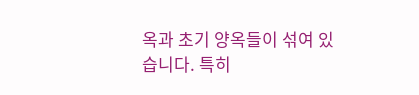옥과 초기 양옥들이 섞여 있습니다. 특히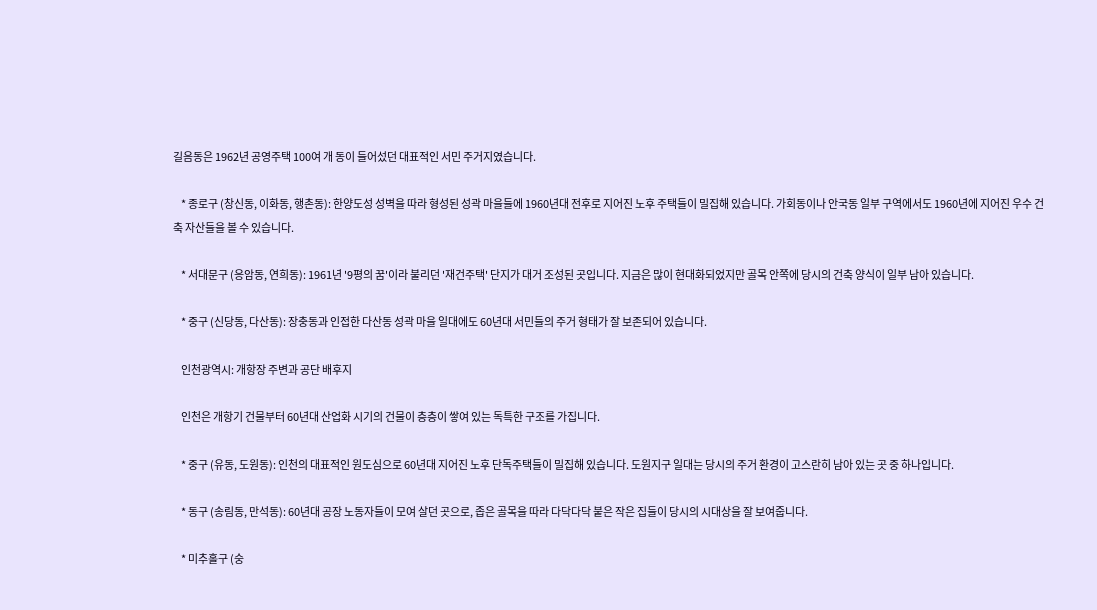길음동은 1962년 공영주택 100여 개 동이 들어섰던 대표적인 서민 주거지였습니다.

    * 종로구 (창신동, 이화동, 행촌동): 한양도성 성벽을 따라 형성된 성곽 마을들에 1960년대 전후로 지어진 노후 주택들이 밀집해 있습니다. 가회동이나 안국동 일부 구역에서도 1960년에 지어진 우수 건축 자산들을 볼 수 있습니다.

    * 서대문구 (응암동, 연희동): 1961년 '9평의 꿈'이라 불리던 '재건주택' 단지가 대거 조성된 곳입니다. 지금은 많이 현대화되었지만 골목 안쪽에 당시의 건축 양식이 일부 남아 있습니다.

    * 중구 (신당동, 다산동): 장충동과 인접한 다산동 성곽 마을 일대에도 60년대 서민들의 주거 형태가 잘 보존되어 있습니다.

    인천광역시: 개항장 주변과 공단 배후지

    인천은 개항기 건물부터 60년대 산업화 시기의 건물이 층층이 쌓여 있는 독특한 구조를 가집니다.

    * 중구 (유동, 도원동): 인천의 대표적인 원도심으로 60년대 지어진 노후 단독주택들이 밀집해 있습니다. 도원지구 일대는 당시의 주거 환경이 고스란히 남아 있는 곳 중 하나입니다.

    * 동구 (송림동, 만석동): 60년대 공장 노동자들이 모여 살던 곳으로, 좁은 골목을 따라 다닥다닥 붙은 작은 집들이 당시의 시대상을 잘 보여줍니다.

    * 미추홀구 (숭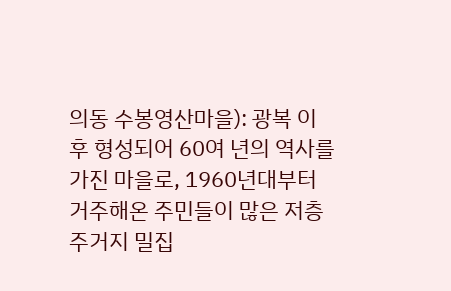의동 수봉영산마을): 광복 이후 형성되어 60여 년의 역사를 가진 마을로, 1960년대부터 거주해온 주민들이 많은 저층 주거지 밀집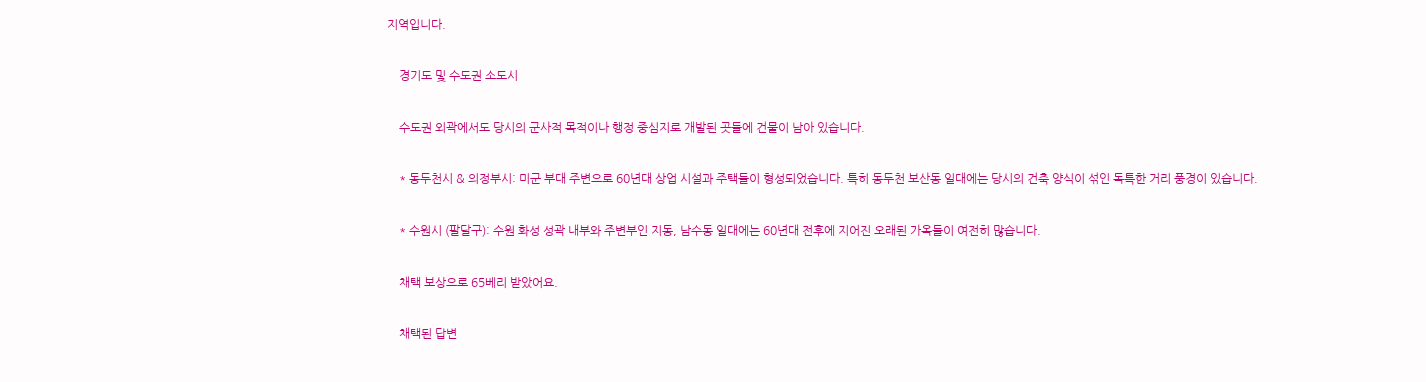지역입니다.

    경기도 및 수도권 소도시

    수도권 외곽에서도 당시의 군사적 목적이나 행정 중심지로 개발된 곳들에 건물이 남아 있습니다.

    * 동두천시 & 의정부시: 미군 부대 주변으로 60년대 상업 시설과 주택들이 형성되었습니다. 특히 동두천 보산동 일대에는 당시의 건축 양식이 섞인 독특한 거리 풍경이 있습니다.

    * 수원시 (팔달구): 수원 화성 성곽 내부와 주변부인 지동, 남수동 일대에는 60년대 전후에 지어진 오래된 가옥들이 여전히 많습니다.

    채택 보상으로 65베리 받았어요.

    채택된 답변